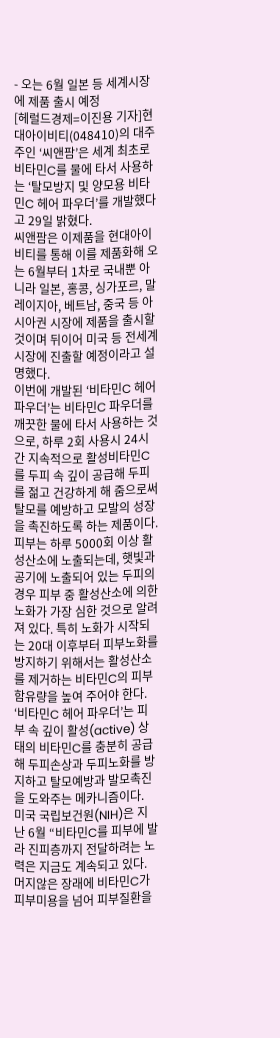- 오는 6월 일본 등 세계시장에 제품 출시 예정
[헤럴드경제=이진용 기자]현대아이비티(048410)의 대주주인 ‘씨앤팜’은 세계 최초로 비타민C를 물에 타서 사용하는 ‘탈모방지 및 양모용 비타민C 헤어 파우더’를 개발했다고 29일 밝혔다.
씨앤팜은 이제품을 현대아이비티를 통해 이를 제품화해 오는 6월부터 1차로 국내뿐 아니라 일본, 홍콩, 싱가포르, 말레이지아, 베트남, 중국 등 아시아권 시장에 제품을 출시할 것이며 뒤이어 미국 등 전세계 시장에 진출할 예정이라고 설명했다.
이번에 개발된 ‘비타민C 헤어 파우더’는 비타민C 파우더를 깨끗한 물에 타서 사용하는 것으로, 하루 2회 사용시 24시간 지속적으로 활성비타민C를 두피 속 깊이 공급해 두피를 젊고 건강하게 해 줌으로써 탈모를 예방하고 모발의 성장을 촉진하도록 하는 제품이다.
피부는 하루 5000회 이상 활성산소에 노출되는데, 햇빛과 공기에 노출되어 있는 두피의 경우 피부 중 활성산소에 의한 노화가 가장 심한 것으로 알려져 있다. 특히 노화가 시작되는 20대 이후부터 피부노화를 방지하기 위해서는 활성산소를 제거하는 비타민C의 피부 함유량을 높여 주어야 한다. ‘비타민C 헤어 파우더’는 피부 속 깊이 활성(active) 상태의 비타민C를 충분히 공급해 두피손상과 두피노화를 방지하고 탈모예방과 발모촉진을 도와주는 메카니즘이다.
미국 국립보건원(NIH)은 지난 6월 “비타민C를 피부에 발라 진피층까지 전달하려는 노력은 지금도 계속되고 있다. 머지않은 장래에 비타민C가 피부미용을 넘어 피부질환을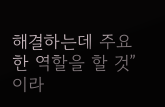해결하는데 주요한 역할을 할 것”이라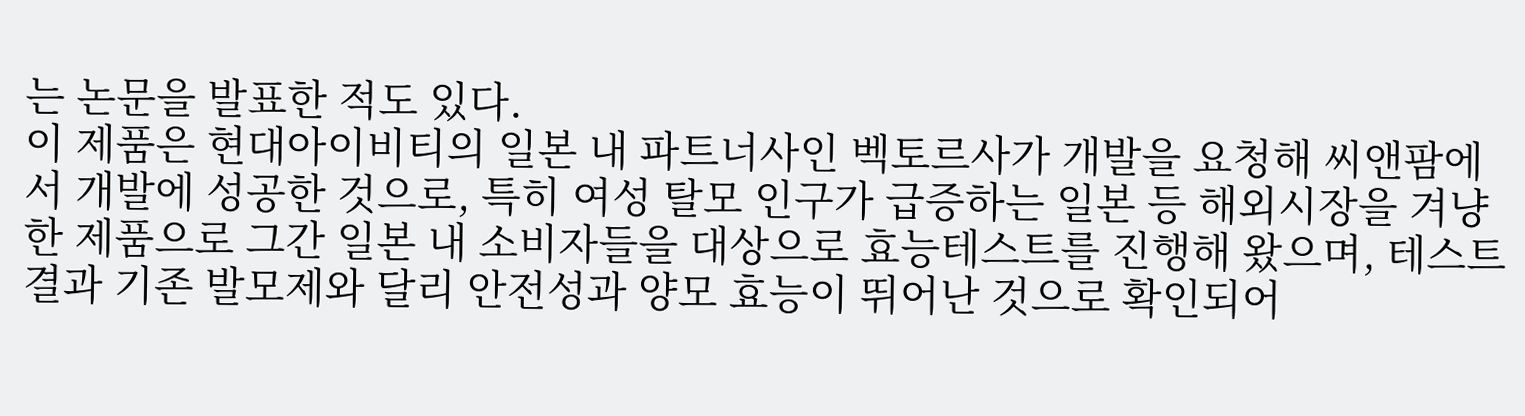는 논문을 발표한 적도 있다.
이 제품은 현대아이비티의 일본 내 파트너사인 벡토르사가 개발을 요청해 씨앤팜에서 개발에 성공한 것으로, 특히 여성 탈모 인구가 급증하는 일본 등 해외시장을 겨냥한 제품으로 그간 일본 내 소비자들을 대상으로 효능테스트를 진행해 왔으며, 테스트 결과 기존 발모제와 달리 안전성과 양모 효능이 뛰어난 것으로 확인되어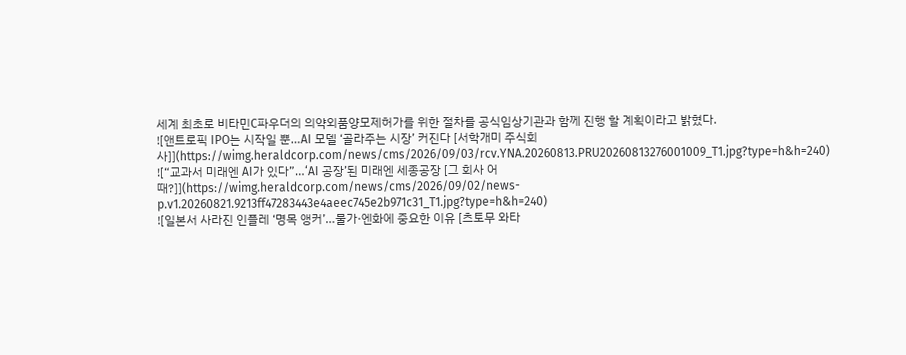세계 최초로 비타민C파우더의 의약외품양모제허가를 위한 절차를 공식임상기관과 함께 진행 할 계획이라고 밝혔다.
![앤트로픽 IPO는 시작일 뿐…AI 모델 ‘골라주는 시장’ 커진다 [서학개미 주식회사]](https://wimg.heraldcorp.com/news/cms/2026/09/03/rcv.YNA.20260813.PRU20260813276001009_T1.jpg?type=h&h=240)
![“교과서 미래엔 AI가 있다”…‘AI 공장’된 미래엔 세종공장 [그 회사 어때?]](https://wimg.heraldcorp.com/news/cms/2026/09/02/news-p.v1.20260821.9213ff47283443e4aeec745e2b971c31_T1.jpg?type=h&h=240)
![일본서 사라진 인플레 ‘명목 앵커’…물가·엔화에 중요한 이유 [츠토무 와타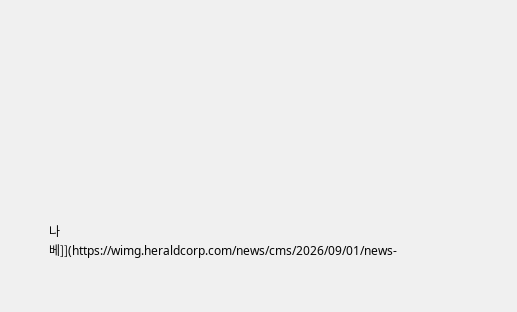나베]](https://wimg.heraldcorp.com/news/cms/2026/09/01/news-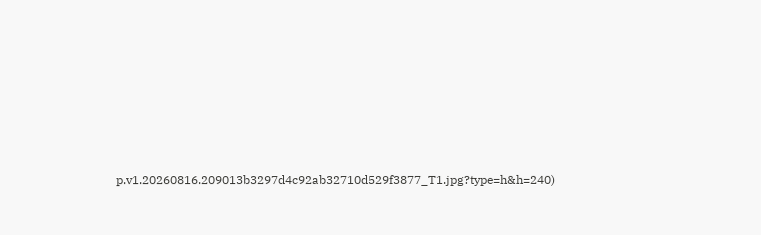p.v1.20260816.209013b3297d4c92ab32710d529f3877_T1.jpg?type=h&h=240)